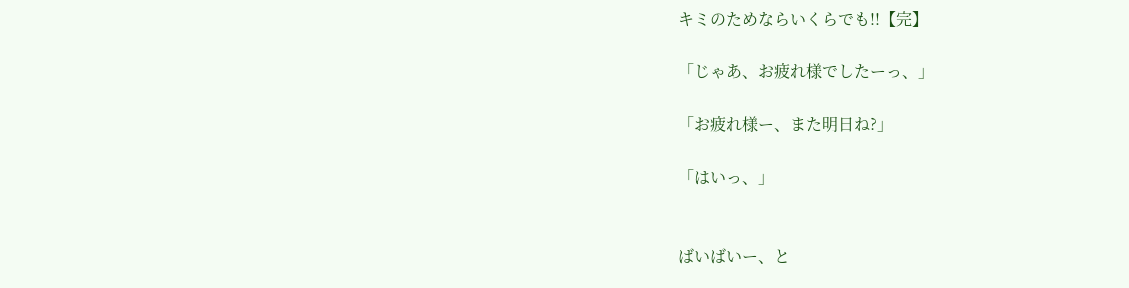キミのためならいくらでも!!【完】

「じゃあ、お疲れ様でしたーっ、」

「お疲れ様ー、また明日ね?」

「はいっ、」


ばいばいー、と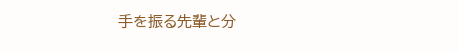手を振る先輩と分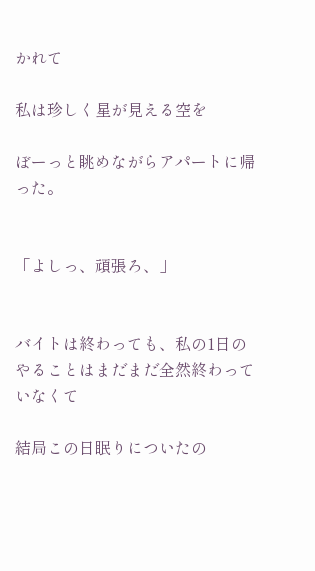かれて

私は珍しく星が見える空を

ぼーっと眺めながらアパートに帰った。


「よしっ、頑張ろ、」


バイトは終わっても、私の1日のやることはまだまだ全然終わっていなくて

結局この日眠りについたの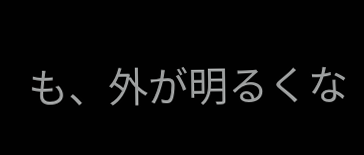も、外が明るくな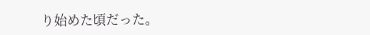り始めた頃だった。